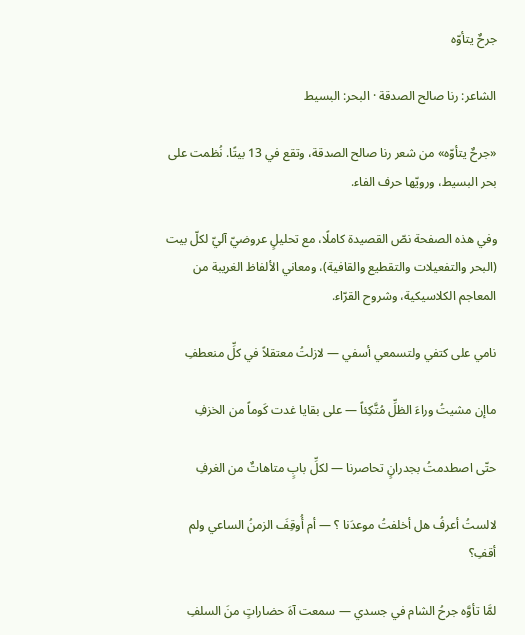جرحٌ يتأوّه

الشاعر: رنا صالح الصدقة · البحر: البسيط

«جرحٌ يتأوّه» من شعر رنا صالح الصدقة، وتقع في 13 بيتًا. نُظمت على بحر البسيط، ورويّها حرف الفاء.

وفي هذه الصفحة نصّ القصيدة كاملًا، مع تحليلٍ عروضيّ آليّ لكلّ بيت (البحر والتفعيلات والتقطيع والقافية)، ومعاني الألفاظ الغريبة من المعاجم الكلاسيكية، وشروح القرّاء.

نامي على كتفي ولتسمعي أسفي — لازلتُ معتقلاً في كلِّ منعطفِ

ماإن مشيتُ وراءَ الظلِّ مُتَّكِئاً — على بقايا غدت كَوماً من الخزفِ

حتّى اصطدمتُ بجدرانٍ تحاصرنا — لكلِّ بابٍ متاهاتٌ من الغرفِ

لالستُ أعرفُ هل أخلفتُ موعدَنا ؟ — أم أُوقِفَ الزمنُ الساعي ولم أقفِ؟

لمَّا تأوَّه جرحُ الشام في جسدي — سمعت آهَ حضاراتٍ منَ السلفِ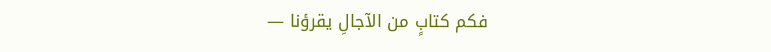فكم كتابٍ من الآجالِ يقرؤنا —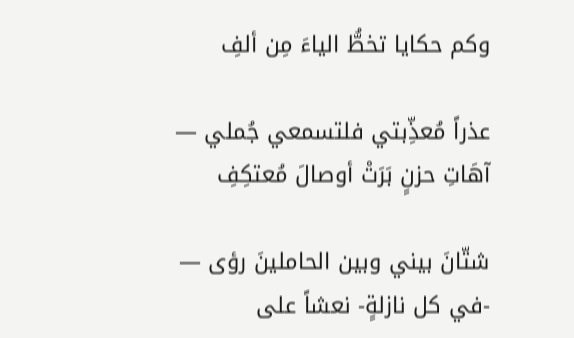وكم حكايا تخطُّ الياءَ مِن ألفِ

عذراً مُعذِّبتي فلتسمعي جُملي — آهَاتِ حزنٍ بَرَتْ أوصالَ مُعتكِفِ

شتّانَ بيني وبين الحاملينَ رؤى — -في كل نازلةٍ- نعشاً على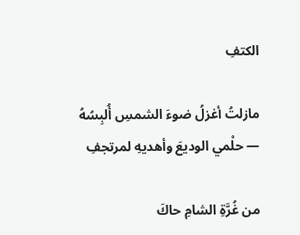الكتفِ

مازلتُ أغزلُ ضوءَ الشمسِ أُلبِسُهُ — حلْمي الوديعَ وأهديهِ لمرتجفِ

من غُرَّةِ الشامِ حاكَ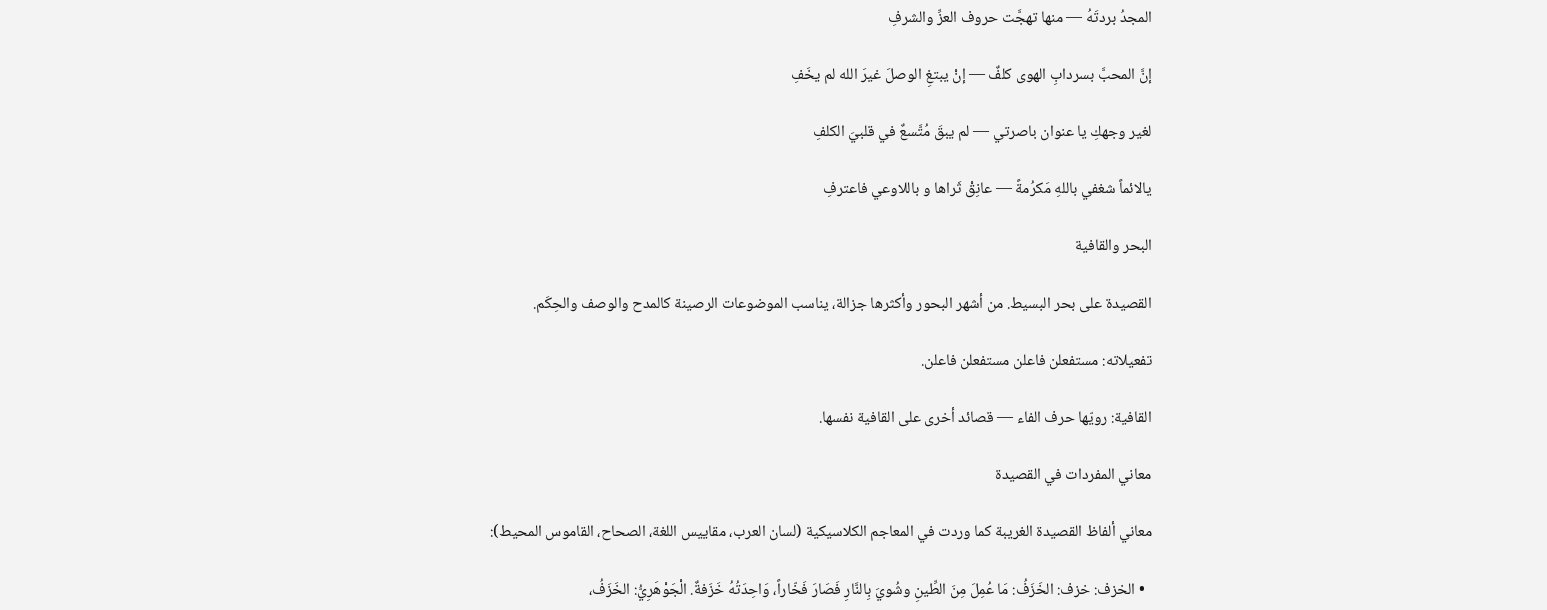المجدُ بردتَهُ — منها تهجَّت حروف العزِّ والشرفِ

إنَّ المحبَّ بسردابِ الهوى كلفٌ — إنْ يبتغِ الوصلَ غيرَ الله لم يخَفِ

لغير وجهكِ يا عنوان باصرتي — لم يبقَ مُتَّسعٌ في قلبيَ الكلفِ

يالائماً شغفي باللهِ مَكرُمةً — عانِقْ ثَراها و باللاوعي فاعترفِ

البحر والقافية

القصيدة على بحر البسيط. من أشهر البحور وأكثرها جزالة، يناسب الموضوعات الرصينة كالمدح والوصف والحِكَم.

تفعيلاته: مستفعلن فاعلن مستفعلن فاعلن.

القافية: رويّها حرف الفاء — قصائد أخرى على القافية نفسها.

معاني المفردات في القصيدة

معاني ألفاظ القصيدة الغريبة كما وردت في المعاجم الكلاسيكية (لسان العرب، مقاييس اللغة، الصحاح، القاموس المحيط):

  • الخزف: خزف: الخَزَفُ: مَا عُمِلَ مِنَ الطِّينِ وشُويَ بِالنَّارِ فَصَارَ فَخّاراً، وَاحِدَتُهُ خَزَفةٌ. الْجَوْهَرِيُّ: الخَزَفُ،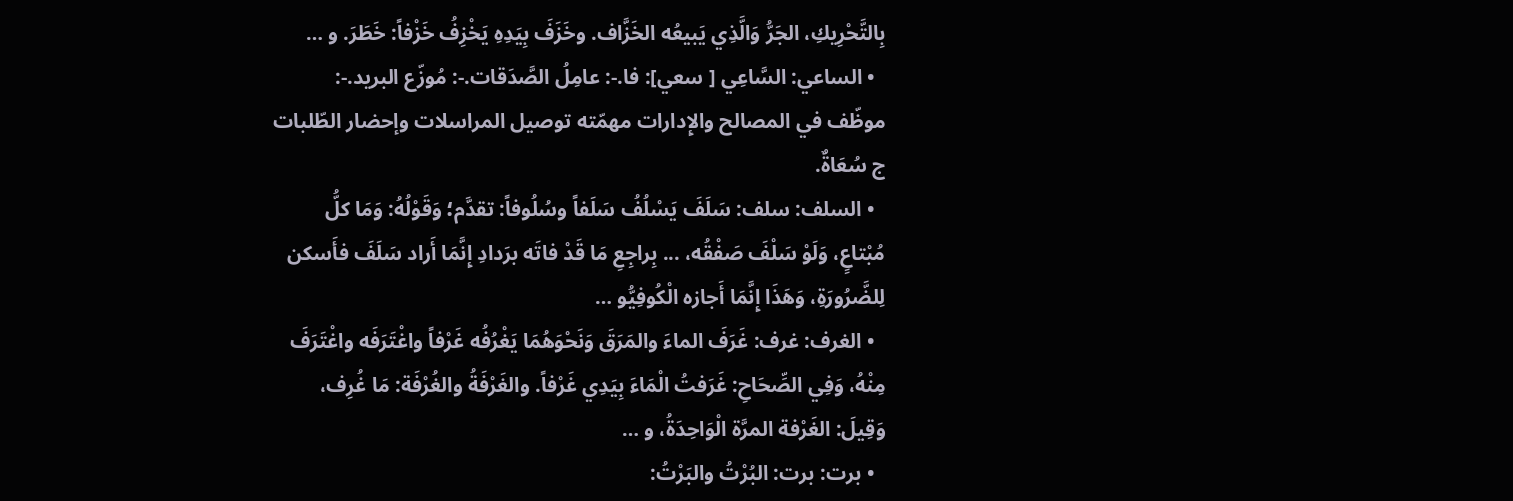بِالتَّحْرِيكِ، الجَرُّ وَالَّذِي يَبيعُه الخَزَّاف. وخَزَفَ بِيَدِهِ يَخْزِفُ خَزْفاً: خَطَرَ. و …
  • الساعي: السَّاعِي [ سعي]: فا.-: عامِلُ الصَّدَقات.-: مُوزّع البريد.-: موظّف في المصالح والإِدارات مهمّته توصيل المراسلات وإحضار الطّلبات ج سُعَاةٌ.
  • السلف: سلف: سَلَفَ يَسْلُفُ سَلَفاً وسُلُوفاً: تقدَّم؛ وَقَوْلُهُ: وَمَا كلُّ مُبْتاعٍ، وَلَوْ سَلْفَ صَفْقُه، ... بِراجِعِ مَا قَدْ فاتَه برَدادِ إِنَّمَا أَراد سَلَفَ فأَسكن لِلضَّرُورَةِ، وَهَذَا إِنَّمَا أَجازه الْكُوفِيُّو …
  • الغرف: غرف: غَرَفَ الماءَ والمَرَقَ وَنَحْوَهُمَا يَغْرُفُه غَرْفاً واغْتَرَفَه واغْتَرَفَ مِنْهُ، وَفِي الصِّحَاحِ: غَرَفتُ الْمَاءَ بِيَدِي غَرْفاً. والغَرْفَةُ والغُرْفَة: مَا غُرِف، وَقِيلَ: الغَرْفة المرَّة الْوَاحِدَةُ، و …
  • برت: برت: البُرْتُ والبَرْتُ: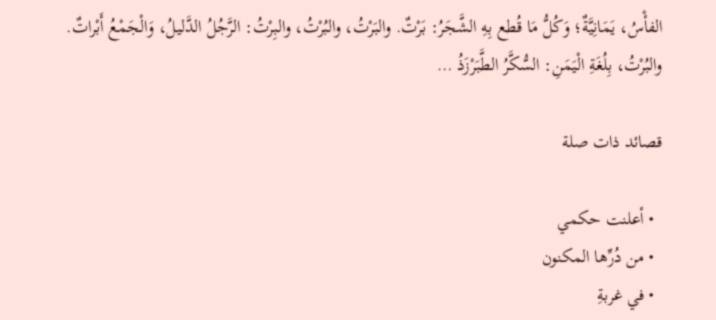الفأْسُ، يَمَانِيَّةٌ؛ وَكُلُّ مَا قُطع بِهِ الشَّجَرُ: بَرْتٌ. والبَرْتُ، والبُرْتُ، والبِرْتُ: الرَّجُلُ الدَّليلُ، وَالْجَمْعُ أَبْراتٌ. والبُرْتُ، بِلُغَةِ الْيَمَنِ: السُّكَّرُ الطَّبَرْزَذُ …

قصائد ذات صلة

  • أعلنت حكمي
  • من دُرِّها المكنون
  • في غربةِ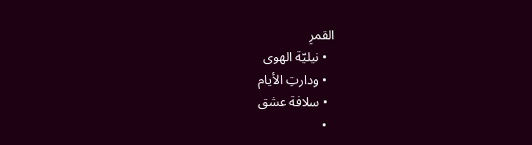القمرِ
  • نيليّة الهوى
  • ودارتِ الأيام
  • سلافة عشق
  •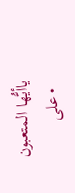ياأيُّها المتعبون
  • على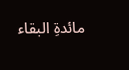مائدةِ البقاء